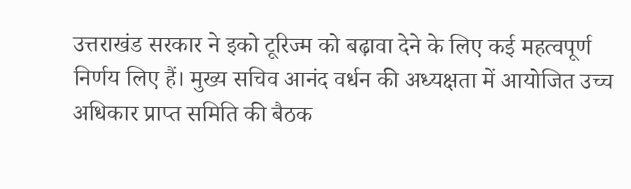उत्तराखंड सरकार ने इको टूरिज्म को बढ़ावा देने के लिए कई महत्वपूर्ण निर्णय लिए हैं। मुख्य सचिव आनंद वर्धन की अध्यक्षता में आयोजित उच्च अधिकार प्राप्त समिति की बैठक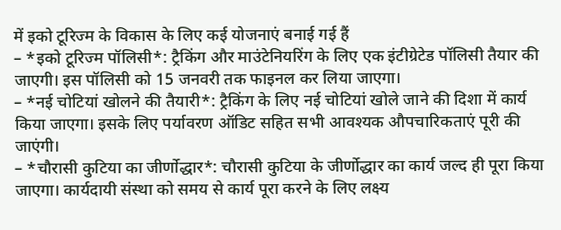में इको टूरिज्म के विकास के लिए कई योजनाएं बनाई गई हैं
– *इको टूरिज्म पॉलिसी*: ट्रैकिंग और माउंटेनियरिंग के लिए एक इंटीग्रेटेड पॉलिसी तैयार की जाएगी। इस पॉलिसी को 15 जनवरी तक फाइनल कर लिया जाएगा।
– *नई चोटियां खोलने की तैयारी*: ट्रैकिंग के लिए नई चोटियां खोले जाने की दिशा में कार्य किया जाएगा। इसके लिए पर्यावरण ऑडिट सहित सभी आवश्यक औपचारिकताएं पूरी की जाएंगी।
– *चौरासी कुटिया का जीर्णोद्धार*: चौरासी कुटिया के जीर्णोद्धार का कार्य जल्द ही पूरा किया जाएगा। कार्यदायी संस्था को समय से कार्य पूरा करने के लिए लक्ष्य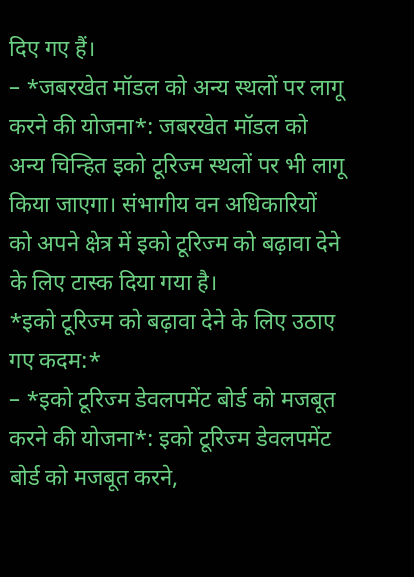दिए गए हैं।
– *जबरखेत मॉडल को अन्य स्थलों पर लागू करने की योजना*: जबरखेत मॉडल को अन्य चिन्हित इको टूरिज्म स्थलों पर भी लागू किया जाएगा। संभागीय वन अधिकारियों को अपने क्षेत्र में इको टूरिज्म को बढ़ावा देने के लिए टास्क दिया गया है।
*इको टूरिज्म को बढ़ावा देने के लिए उठाए गए कदम:*
– *इको टूरिज्म डेवलपमेंट बोर्ड को मजबूत करने की योजना*: इको टूरिज्म डेवलपमेंट बोर्ड को मजबूत करने,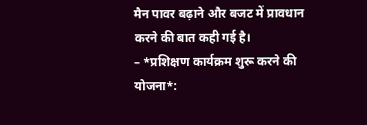मैन पावर बढ़ाने और बजट में प्रावधान करने की बात कही गई है।
– *प्रशिक्षण कार्यक्रम शुरू करने की योजना*: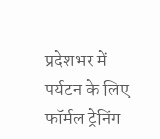प्रदेशभर में पर्यटन के लिए फॉर्मल ट्रेनिंग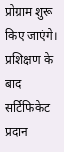प्रोग्राम शुरू किए जाएंगे। प्रशिक्षण के बाद सर्टिफिकेट प्रदान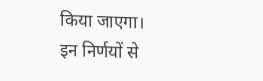किया जाएगा।
इन निर्णयों से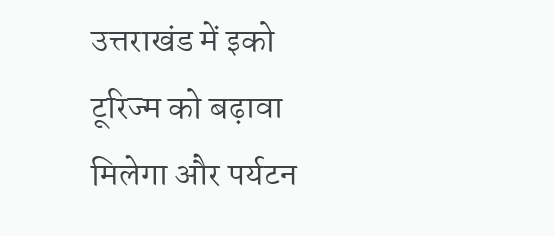उत्तराखंड में इको टूरिज्म को बढ़ावा मिलेगा और पर्यटन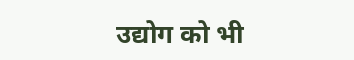उद्योग को भी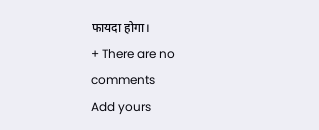फायदा होगा।
+ There are no comments
Add yours